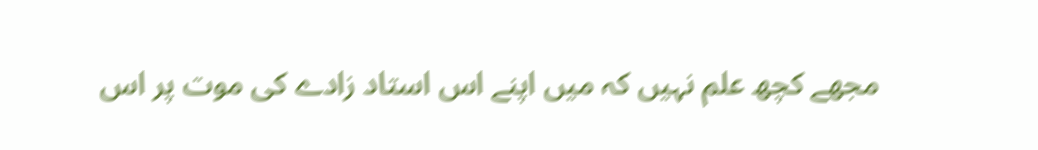مجھے کچھ علم نہیں کہ میں اپنے اس استاد زادے کی موت پر اس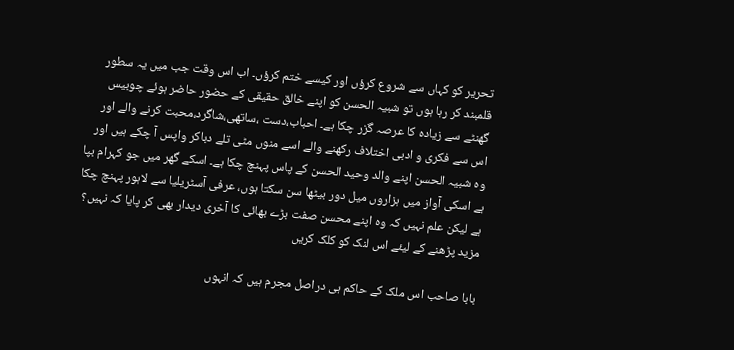تحریر کو کہاں سے شروع کرؤں اور کیسے ختم کرؤں۔ اب اس وقت جب میں یہ سطور قلمبند کر رہا ہوں تو شبیہ الحسن کو اپنے خالق حقیقی کے حضور حاضر ہوئے چوبیس گھنٹے سے زیادہ کا عرصہ گزر چکا ہے۔ احباب،دست ،ساتھی،شاگرد،محبت کرنے والے اور اس سے فکری و ادبی اختلاف رکھنے والے اسے منوں مٹی تلے دباکر واپس آ چکے ہیں اور وہ شبیہ الحسن اپنے والد وحید الحسن کے پاس پہنچ چکا ہے۔ اسکے گھر میں جو کہرام بپا ہے اسکی آواز میں ہزاروں میل دور بیٹھا سن سکتا ہوں، عرفی آسٹریلیا سے لاہور پہنچ چکا ہے لیکن علم نہیں کہ وہ اپنے محسن صفت بڑے بھائی کا آخری دیدار بھی کر پایا کہ نہیں؟
مزید پڑھنے کے لیئے اس لنک کو کلک کریں

بابا صاحب اس ملک کے حاکم ہی دراصل مجرم ہیں کہ انہوں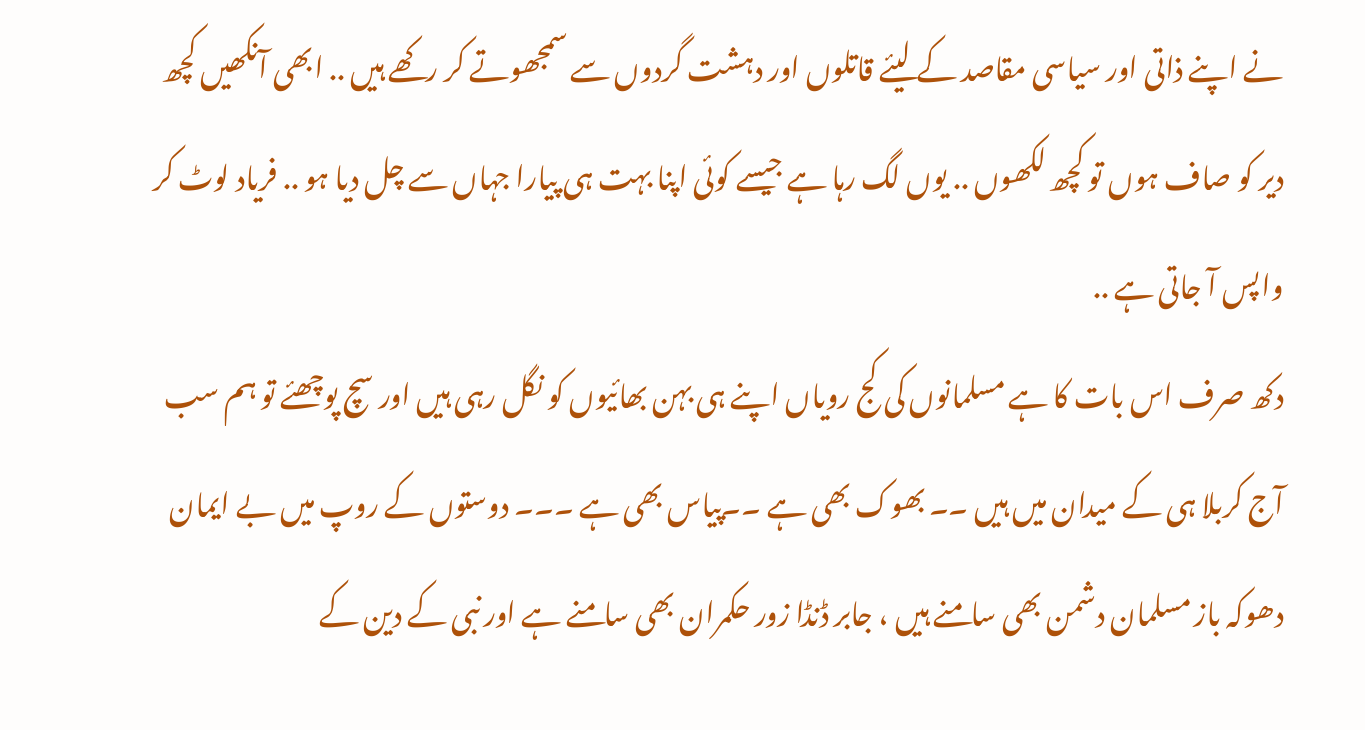نے اپنے ذاتی اور سیاسی مقاصد کے لیئے قاتلوں اور دہشت گردوں سے سمجھوتے کر رکھے ہیں .. ابھی آنکھیں کچھ دیر کو صاف ہوں تو کچھ لکھوں .. یوں لگ رہا ہے جیسے کوئی اپنا بہت ہی پیارا جہاں سے چل دیا ہو .. فریاد لوٹ کر واپس آ جاتی ہے ..
دکھ صرف اس بات کا ہے مسلمانوں کی کج رویاں اپنے ہی بہن بھائیوں کو نگل رہی ہیں اور سچ پوچھئے تو ہم سب آج کربلا ہی کے میدان میں ہیں ۔۔ بھوک بھی ہے ۔۔پیاس بھی ہے ۔۔۔ دوستوں کے روپ میں بے ایمان دھوکہ باز مسلمان دشمن بھی سامنے ہیں ، جابر ڈنڈا زور حکمران بھی سامنے ہے اور نبی کے دین کے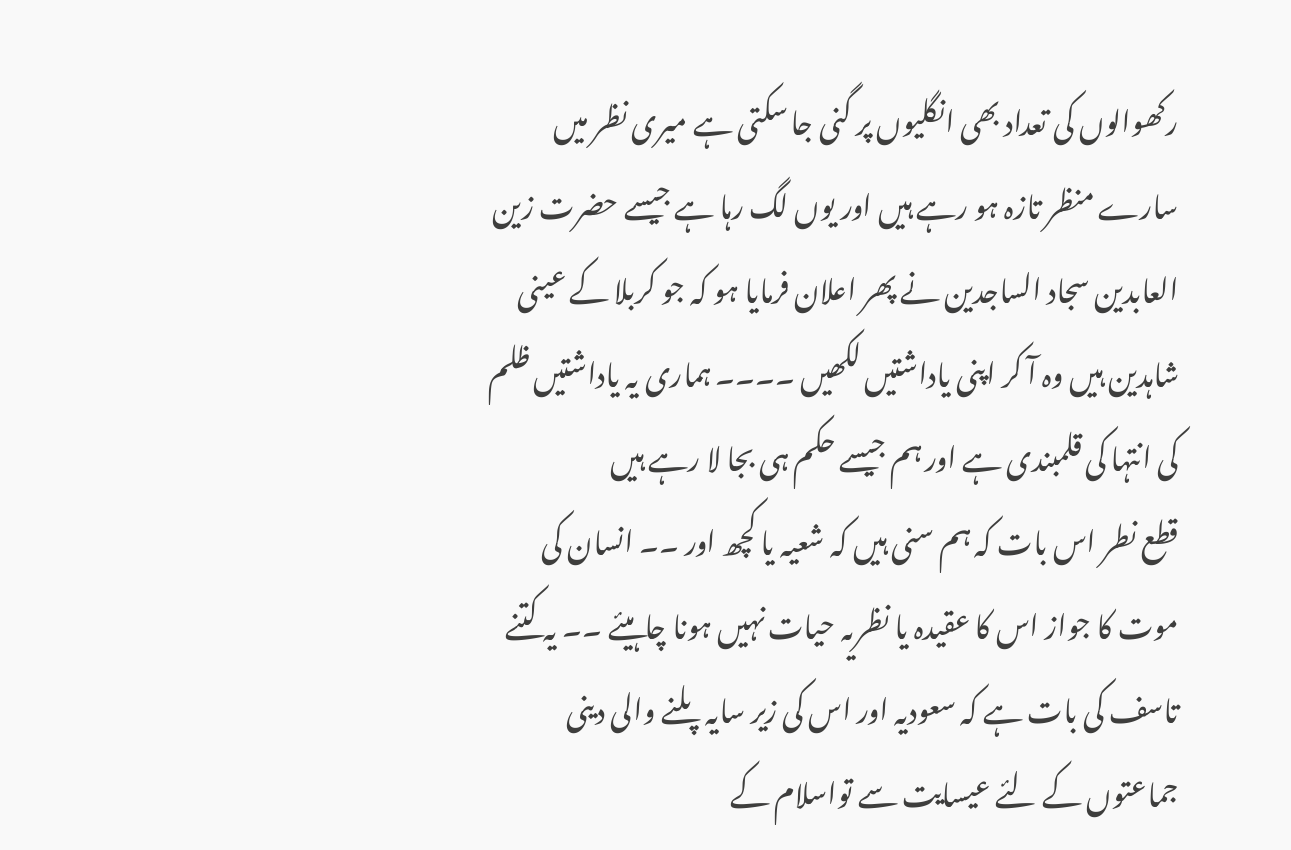رکھوالوں کی تعداد بھی انگلیوں پر گنی جا سکتی ہے میری نظر میں سارے منظر تازہ ہو رہے ہیں اور یوں لگ رہا ہے جیسے حضرت زین العابدین سجاد الساجدین نے پھر اعلان فرمایا ہو کہ جو کربلا کے عینی شاہدین ہیں وہ آ کر اپنی یاداشتیں لکھیں ۔۔۔۔ ہماری یہ یاداشتیں ظلم کی انتہا کی قلمبندی ہے اور ہم جیسے حکم ہی بجا لا رہے ہیں
قطع نطر اس بات کہ ہم سنی ہیں کہ شعیہ یا کچھ اور ۔۔ انسان کی موت کا جواز اس کا عقیدہ یا نظریہ حیات نہیں ہونا چاہیئے ۔۔ یہ کتنے تاسف کی بات ہے کہ سعودیہ اور اس کی زیر سایہ پلنے والی دینی جماعتوں کے لئے عیسایت سے تواسلام کے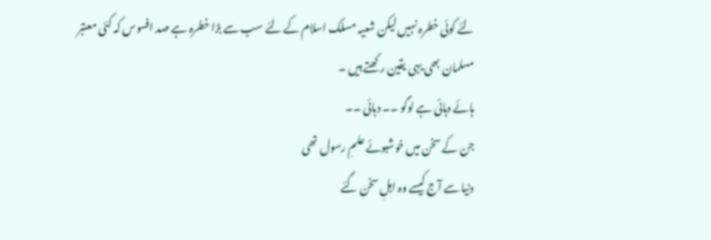لئے کوئی خطرہ نہیں لیکن شعیہ مسلک اسلام کے لئے سب سے بڑا خطرہ ہے صد افسوس کہ کئی معتبر مسلمان بھی یہی یقین رکھتے ہیں ۔
ہائے دہائی ہے لوگو ۔۔ دہائی ۔۔
جن کے سخن میں خوشبوئے علمِ رسول تھی
دنیا سے آج کیسے وہ اہلِ سخن گئے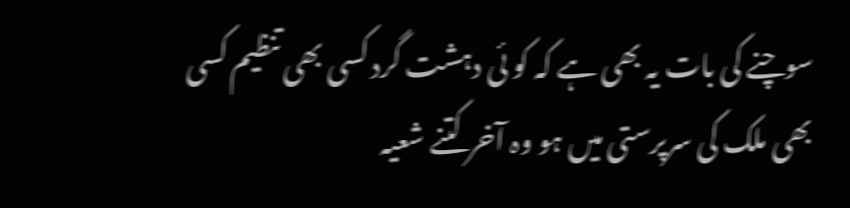سوچنے کی بات یہ بھی ہے کہ کو ئی دہشت گرد کسی بھی تنظیم کسی بھی ملک کی سرپرستی میں ہو وہ آخر کتنے شعیہ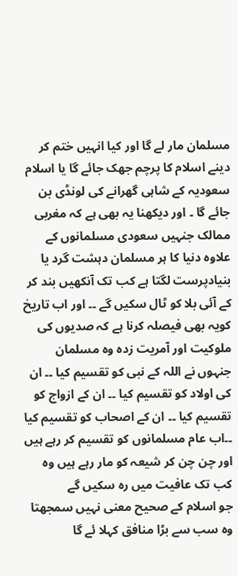مسلمان مار لے گا اور کیا انہیں ختم کر دینے اسلام کا پرچم جھک جائے گا یا اسلام سعودیہ کے شاہی گھرانے کی لونڈی بن جائے گا ۔ اور دیکھنا یہ بھی ہے کہ مغربی ممالک جنہیں سعودی مسلمانوں کے علاوہ دنیا کا ہر مسلمان دہشت گرد یا بنیادپرست لگتا ہے کب تک آنکھیں بند کر کے آئی بلا کو ٹال سکیں گے ۔۔ اور اب تاریخ کویہ بھی فیصلہ کرنا ہے کہ صدیوں کی ملوکیت اور آمریت زدہ وہ مسلمان جنہوں نے اللہ کے نبی کو تقسیم کیا ۔۔ ان کی اولاد کو تقسیم کیا ۔۔ ان کے ازواج کو تقسیم کیا ۔۔ ان کے اصحاب کو تقسیم کیا ۔۔اب عام مسلمانوں کو تقسیم کر رہے ہیں اور چن چن کر شیعہ کو مار رہے ہیں وہ کب تک عافیت میں رہ سکیں گے
جو اسلام کے صحیح معنی نہیں سمجھتا وہ سب سے بڑا منافق کہلا ئے گا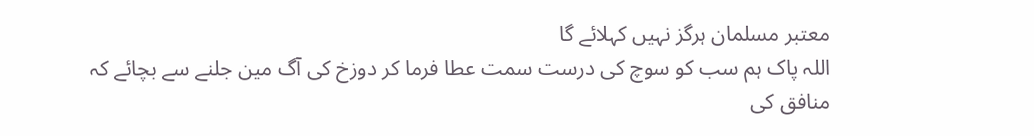معتبر مسلمان ہرگز نہیں کہلائے گا
اللہ پاک ہم سب کو سوچ کی درست سمت عطا فرما کر دوزخ کی آگ مین جلنے سے بچائے کہ منافق کی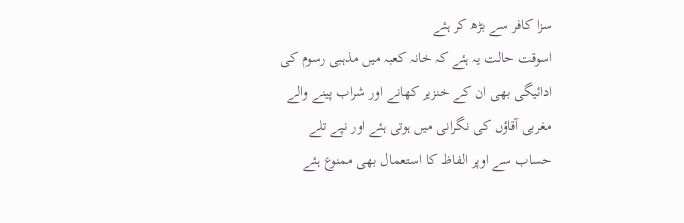سزا کافر سے بڑھ کر ہئے
اسوقت حالت یہ ہئے کہ خانہ کعبہ میں مذہبی رسوم کی ادائیگی بھی ان کے خنزیر کھانے اور شراب پینے والے مغربی آقاؤں کی نگرانی میں ہوتی ہئے اور نپے تلے حساب سے اوپر الفاظ کا استعمال بھی ممنوع ہئے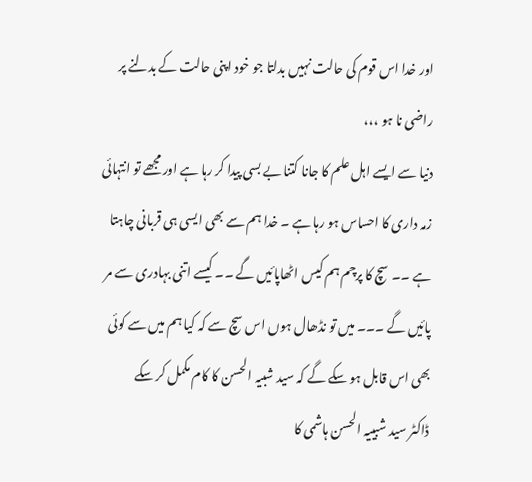اور خدا اس قوم کی حالت نہیں بدلتا جو خود اپنی حالت کے بدلنے پر راضی نا ہو ،،،
دنیا سے ایسے اہل علم کا جانا کتنا بے بسی پیدا کر رہا ہے اور مجھے تو انتہائی زمہ داری کا احساس ہو رہا ہے ۔ خدا ہم سے بھی ایسی ہی قربانی چاہتا ہے ۔۔ سچ کا پرچم ہم کیس اٹھاپائیں گے ۔۔ کیسے اتنی بہادری سے مر پائیں گے ۔۔۔ میں تو نڈھال ہوں اس سچ سے کہ کیا ہم میں سے کوئی بھی اس قابل ہو سکے گے کہ سید شبیہ الحسن کا کام مکمل کر سکے
ڈاکٹر سید شبییہ الحسن ہاشمی کا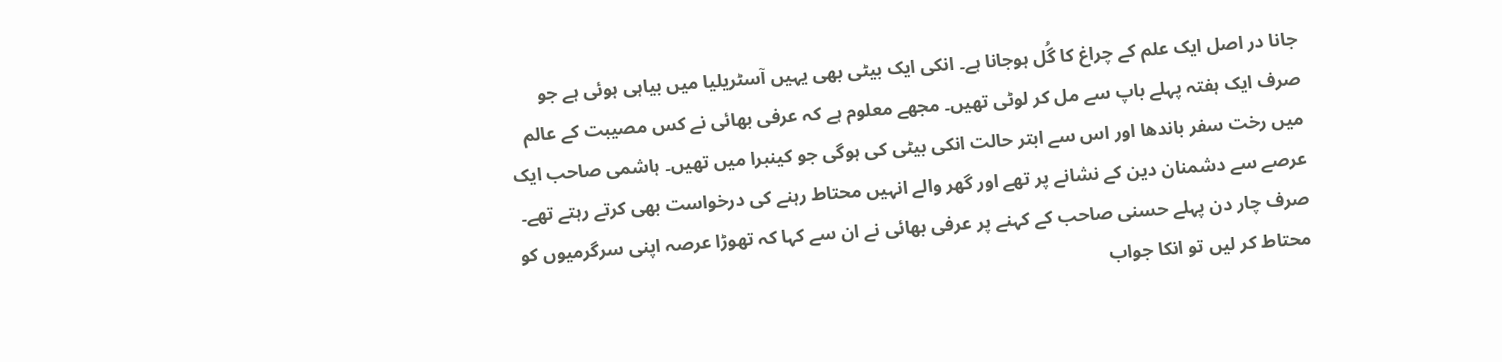جانا در اصل ایک علم کے چراغ کا گُل ہوجانا ہے۔ انکی ایک بیٹی بھی یہیں آسٹریلیا میں بیاہی ہوئی ہے جو صرف ایک ہفتہ پہلے باپ سے مل کر لوٹی تھیں۔ مجھے معلوم ہے کہ عرفی بھائی نے کس مصیبت کے عالم میں رخت سفر باندھا اور اس سے ابتر حالت انکی بیٹی کی ہوگی جو کینبرا میں تھیں۔ ہاشمی صاحب ایک عرصے سے دشمنان دین کے نشانے پر تھے اور گھر والے انہیں محتاط رہنے کی درخواست بھی کرتے رہتے تھے۔ صرف چار دن پہلے حسنی صاحب کے کہنے پر عرفی بھائی نے ان سے کہا کہ تھوڑا عرصہ اپنی سرگرمیوں کو محتاط کر لیں تو انکا جواب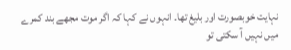نہایت خوبصورت اور بلیغ تھا۔ انہوں نے کہا کہ اگر موت مجھے بند کمرے میں نہیں آ سکتی تو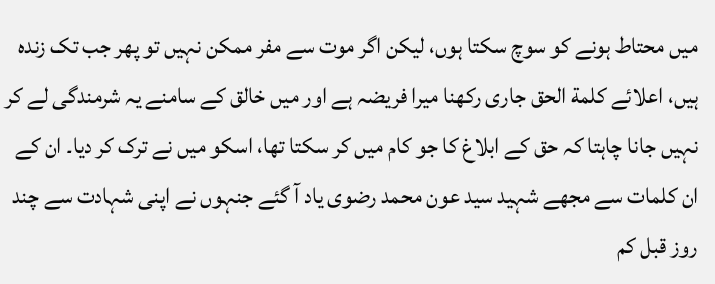میں محتاط ہونے کو سوچ سکتا ہوں، لیکن اگر موت سے مفر ممکن نہیں تو پھر جب تک زندہ ہیں، اعلائے کلمة الحق جاری رکھنا میرا فریضہ ہے اور میں خالق کے سامنے یہ شرمندگی لے کر نہیں جانا چاہتا کہ حق کے ابلاغ کا جو کام میں کر سکتا تھا، اسکو میں نے ترک کر دیا۔ ان کے ان کلمات سے مجھے شہید سید عون محمد رضوی یاد آ گئے جنہوں نے اپنی شہادت سے چند روز قبل کم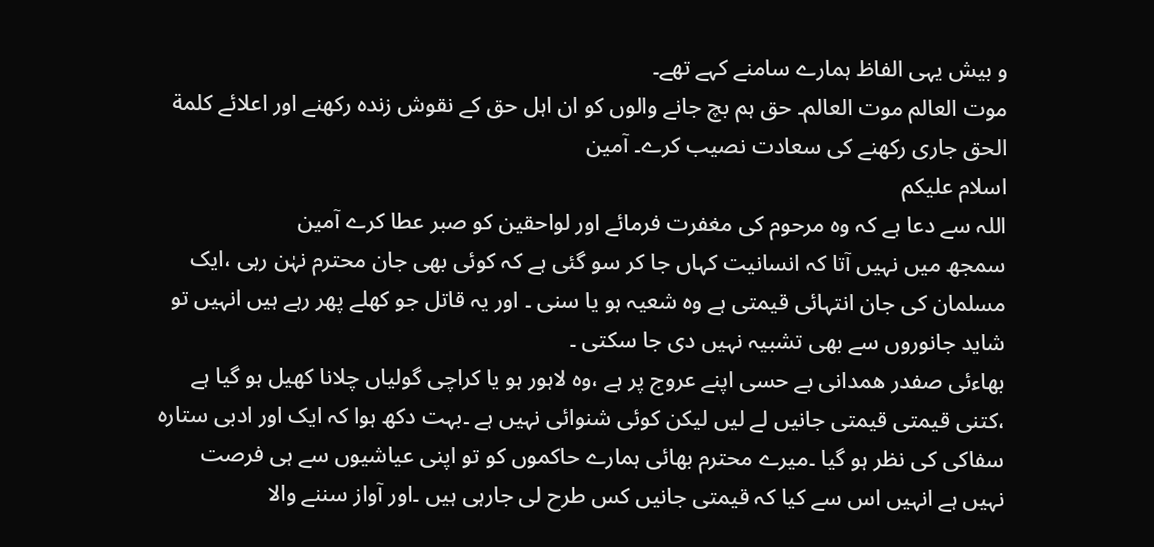و بیش یہی الفاظ ہمارے سامنے کہے تھے۔
موت العالم موت العالم۔ حق ہم بچ جانے والوں کو ان اہل حق کے نقوش زندہ رکھنے اور اعلائے کلمة الحق جاری رکھنے کی سعادت نصیب کرے۔ آمین
اسلام علیکم
اللہ سے دعا ہے کہ وہ مرحوم کی مغفرت فرمائے اور لواحقین کو صبر عطا کرے آمین
سمجھ میں نہیں آتا کہ انسانیت کہاں جا کر سو گئی ہے کہ کوئی بھی جان محترم نہٰن رہی ،ایک مسلمان کی جان انتہائی قیمتی ہے وہ شعیہ ہو یا سنی ۔ اور یہ قاتل جو کھلے پھر رہے ہیں انہیں تو شاید جانوروں سے بھی تشبیہ نہیں دی جا سکتی ۔
بھاءئی صفدر ھمدانی بے حسی اپنے عروج پر ہے ،وہ لاہور ہو یا کراچی گولیاں چلانا کھیل ہو گیا ہے ،کتنی قیمتی قیمتی جانیں لے لیں لیکن کوئی شنوائی نہیں ہے ۔بہت دکھ ہوا کہ ایک اور ادبی ستارہ سفاکی کی نظر ہو گیا ۔میرے محترم بھائی ہمارے حاکموں کو تو اپنی عیاشیوں سے ہی فرصت نہیں ہے انہیں اس سے کیا کہ قیمتی جانیں کس طرح لی جارہی ہیں ۔اور آواز سننے والا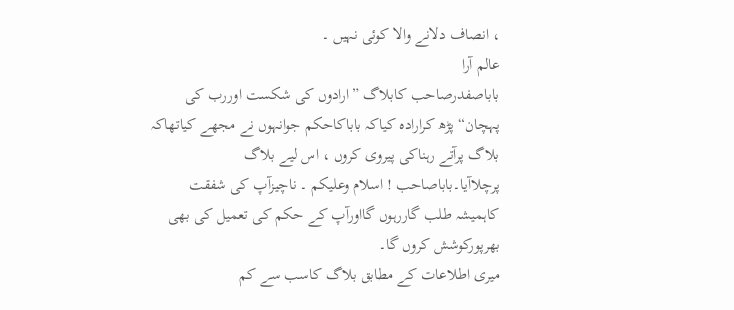، انصاف دلانے والا کوئی نہیں ۔
عالم آرا
باباصفدرصاحب کابلاگ ”ارادوں کی شکست اوررب کی پہچان“ پڑھ کرارادہ کیاکہ باباکاحکم جوانہوں نے مجھے کیاتھاکہ بلاگ پرآتے رہناکی پیروی کروں ، اس لیے بلاگ پرچلاآیا۔باباصاحب ! اسلام وعلیکم ۔ ناچیزآپ کی شفقت کاہمیشہ طلب گاررہوں گااورآپ کے حکم کی تعمیل کی بھی بھرپورکوشش کروں گا۔
میری اطلاعات کے مطابق بلاگ کاسب سے کم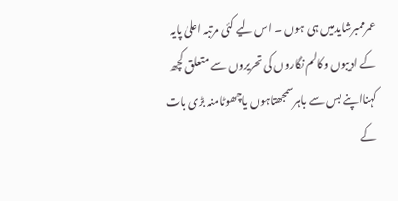عمرممبرشایدمیں ہی ہوں ۔ اس لیے کئی مرتبہ اعلیٰ پایہ کے ادیبوں وکالم نگاروں کی تحریروں سے متعلق کچھ کہنااپنے بس سے باہرسمجھتاہوں یاچھوٹامنہ بڑی بات کے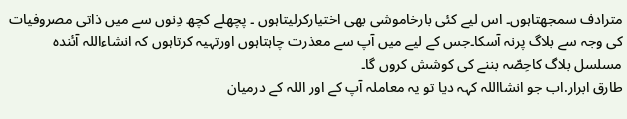مترادف سمجھتاہوں۔ اس لیے کئی بارخاموشی بھی اختیارکرلیتاہوں ۔ پچھلے کچھ دِنوں سے میں ذاتی مصروفیات کی وجہ سے بلاگ پرنہ آسکا۔جس کے لیے میں آپ سے معذرت چاہتاہوں اورتہیہ کرتاہوں کہ انشاءاللہ آئندہ مسلسل بلاگ کاحِصّہ بننے کی کوشش کروں گا۔
طارق ابرار.اب جو انشااللہ کہہ دیا تو یہ معاملہ آپ کے اور اللہ کے درمیان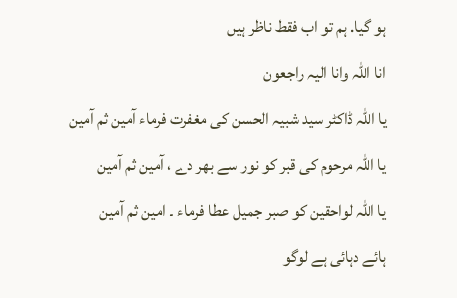ہو گیا. ہم تو اب فقط ناظر ہیں
انا اللہ وانا الیہ راجعون
یا اللہ ڈاکٹر سید شبیہ الحسن کی مغفرت فرماء آمین ثم آمین
یا اللہ مرحوم کی قبر کو نور سے بھر دے ، آمین ثم آمین
یا اللہ لواحقین کو صبر جمیل عطا فرماء ۔ امین ثم آمین
ہائے دہائی ہے لوگو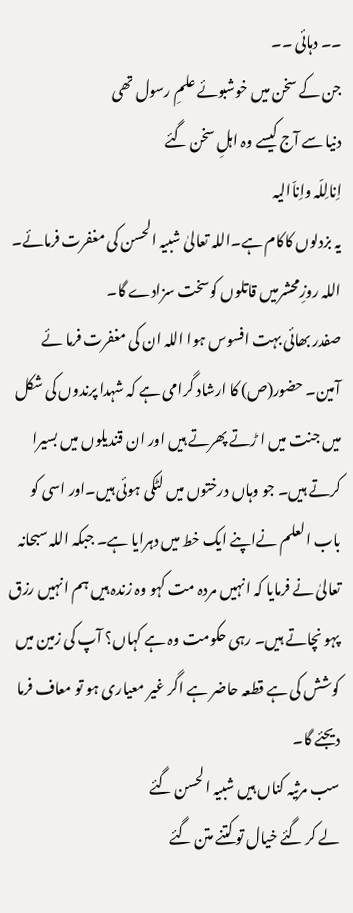۔۔ دہائی ۔۔
جن کے سخن میں خوشبوئے علمِ رسول تھی
دنیا سے آج کیسے وہ اہلِ سخن گئے
اِنالِلّہ واِناّالیہ
یہ بزدلوں کاکام ہے۔اللہ تعالیٰ شبیہ الحسن کی مغفرت فرمائے۔
اللہ روزِمحشرمیں قاتلوں کوسخت سزادے گا۔
صفدر بھائی بہت افسوس ہوا اللہ ان کی مغفرت فرما ئے آمین۔ حضور(ص) کا ارشاد گرامی ہے کہ شہدا پرندوں کی شکل میں جنت میں ا ڑتے پھرتے ہیں اور ان قندیلوں میں بسیرا کرتے ہیں۔ جو وہاں درختوں میں لٹکی ہوئی ہیں۔اور اسی کو باب العلم نےاپنے ایک خط میں دہرایا ہے۔ جبکہ اللہ سبحانہ تعالیٰ نے فرمایا کہ انہیں مردہ مت کہو وہ زندہ ہیں ہم انہیں رزق پہو نچاتے ہیں۔ رہی حکومت وہ ہے کہاں؟ آپ کی زمین میں کوشش کی ہے قطعہ حاضر ہے اگر غیر معیاری ہو تو معاف فرما دیجئے گا۔
سب مرثیہ کناں ہیں شبیہ الحسن گئے
لے کر گئے خیال تو کتنے متن گئے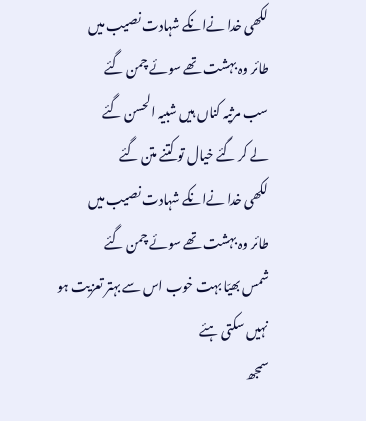لکھی خدا نےانکے شہادت نصیب میں
طائر وہ بہشت تھے سوئے چمن گئے
سب مرثیہ کناں ہیں شبیہ الحسن گئے
لے کر گئے خیال تو کتنے متن گئے
لکھی خدا نےانکے شہادت نصیب میں
طائر وہ بہشت تھے سوئے چمن گئے
شمس بھیّا بہت خوب اس سے بہتر تعزیت ہو نہیں سکتی ہئے
سمجھ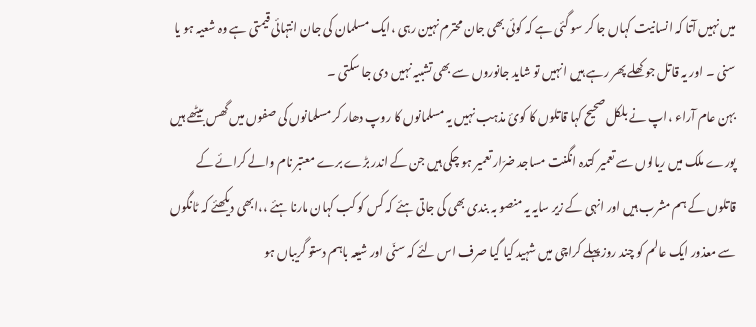میں نہیں آتا کہ انسانیت کہاں جا کر سو گئی ہے کہ کوئی بھی جان محترم نہین رہی ،ایک مسلمان کی جان انتہائی قیمتی ہے وہ شعیہ ہو یا سنی ۔ اور یہ قاتل جو کھلے پھر رہے ہیں انہیں تو شاید جانوروں سے بھی تشبیہ نہیں دی جا سکتی ۔
بہن عام آراء ،اپ نے بلکل صحیح کہا قاتلوں کا کوئ مذہب نہیں یہ مسلمانوں کا روپ دھار کر مسلمانوں کی صفوں میں گھس بیٹھے ہیں
پورے ملک میں ریالوں سے تعمیر کتدہ انگنت مساجد ضرّار تعمیر ہو چکی ہیں جن کے اندر بڑے برے معتبر نام والے کرائے کے
قاتلوں کے ہم مشرب ہیں اور انہی کے زیر سایہ یہ منصو بہ بندی بھی کی جاتی ہئے کہ کس کو کب کہان مارنا ہئے ،،ابھی دیکھئے کہ ٹانگوں سے معذور ایک عالم کو چند روز پہلے کراچی میں شہید کیا گیا صرف اس لئے کہ سنّی اور شیعہ باہم دستو گریباں ہو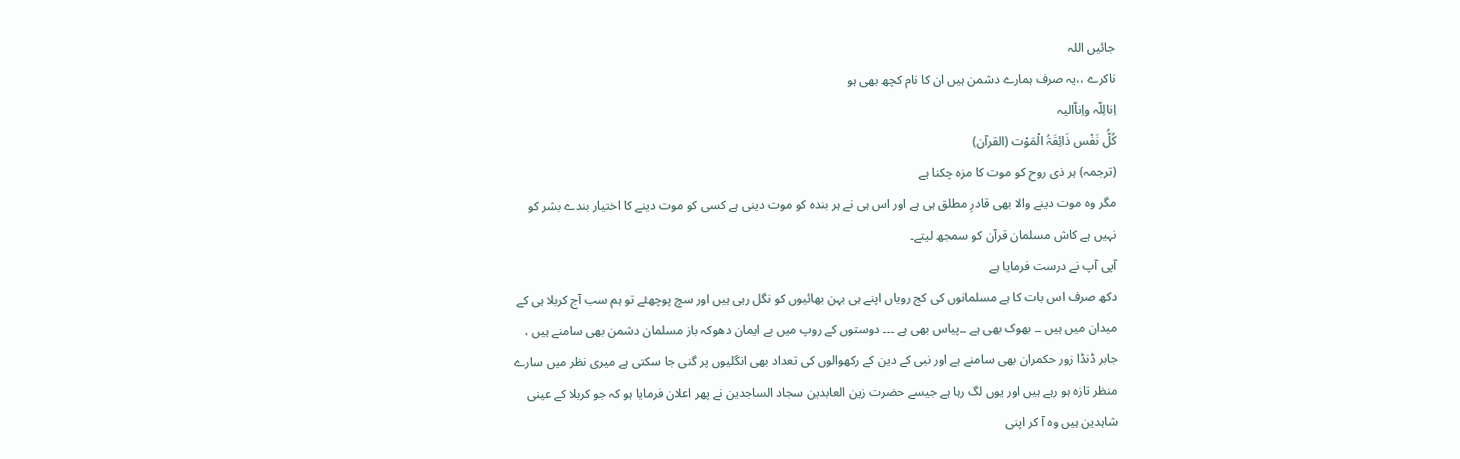جائیں اللہ
ناکرے ،،یہ صرف ہمارے دشمن ہیں ان کا نام کچھ بھی ہو
اِنالِلّہ واِناّالیہ
کُلُّ نَفْس ذَائِقَۃُ الْمَوْت (القرآن)
(ترجمہ) ہر ذی روح کو موت کا مزہ چکنا ہے
مگر وہ موت دینے والا بھی قادرِ مطلق ہی ہے اور اس ہی نے ہر بندہ کو موت دینی ہے کسی کو موت دینے کا اختیار بندے بشر کو نہیں ہے کاش مسلمان قرآن کو سمجھ لیتے۔
آپی آپ نے درست فرمایا ہے
دکھ صرف اس بات کا ہے مسلمانوں کی کج رویاں اپنے ہی بہن بھائیوں کو نگل رہی ہیں اور سچ پوچھئے تو ہم سب آج کربلا ہی کے میدان میں ہیں ۔۔ بھوک بھی ہے ۔۔پیاس بھی ہے ۔۔۔ دوستوں کے روپ میں بے ایمان دھوکہ باز مسلمان دشمن بھی سامنے ہیں ، جابر ڈنڈا زور حکمران بھی سامنے ہے اور نبی کے دین کے رکھوالوں کی تعداد بھی انگلیوں پر گنی جا سکتی ہے میری نظر میں سارے منظر تازہ ہو رہے ہیں اور یوں لگ رہا ہے جیسے حضرت زین العابدین سجاد الساجدین نے پھر اعلان فرمایا ہو کہ جو کربلا کے عینی شاہدین ہیں وہ آ کر اپنی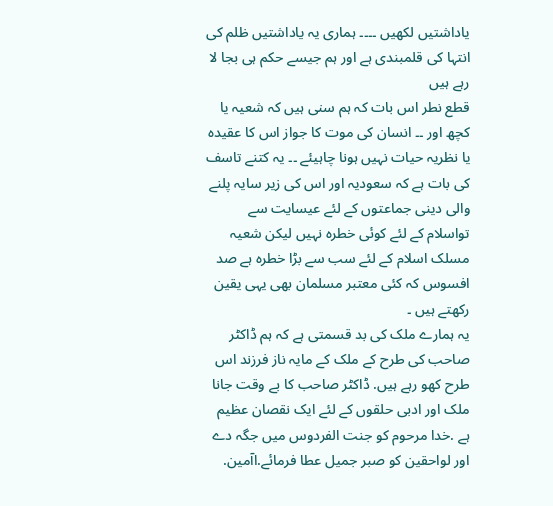یاداشتیں لکھیں ۔۔۔۔ ہماری یہ یاداشتیں ظلم کی انتہا کی قلمبندی ہے اور ہم جیسے حکم ہی بجا لا رہے ہیں
قطع نطر اس بات کہ ہم سنی ہیں کہ شعیہ یا کچھ اور ۔۔ انسان کی موت کا جواز اس کا عقیدہ یا نظریہ حیات نہیں ہونا چاہیئے ۔۔ یہ کتنے تاسف کی بات ہے کہ سعودیہ اور اس کی زیر سایہ پلنے والی دینی جماعتوں کے لئے عیسایت سے تواسلام کے لئے کوئی خطرہ نہیں لیکن شعیہ مسلک اسلام کے لئے سب سے بڑا خطرہ ہے صد افسوس کہ کئی معتبر مسلمان بھی یہی یقین رکھتے ہیں ۔
یہ ہمارے ملک کی بد قسمتی ہے کہ ہم ڈاکٹر صاحب کی طرح کے ملک کے مایہ ناز فرزند اس طرح کھو رہے ہیں. ڈاکٹر صاحب کا بے وقت جانا ملک اور ادبی حلقوں کے لئے ایک نقصان عظیم ہے .خدا مرحوم کو جنت الفردوس میں جگہ دے اور لواحقین کو صبر جمیل عطا فرمائے.اآمین.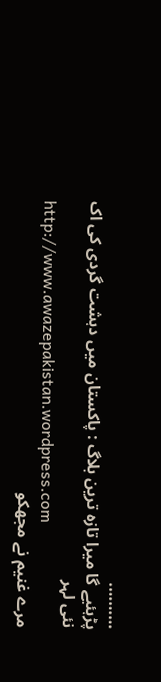……….
پڑہئیے گا میرا تازہ ترین بلاگ : پاکستان میں دہشت گردی کی اک نئی لہر
http://www.awazepakistan.wordpress.com
مرے غنیم نے مجھکو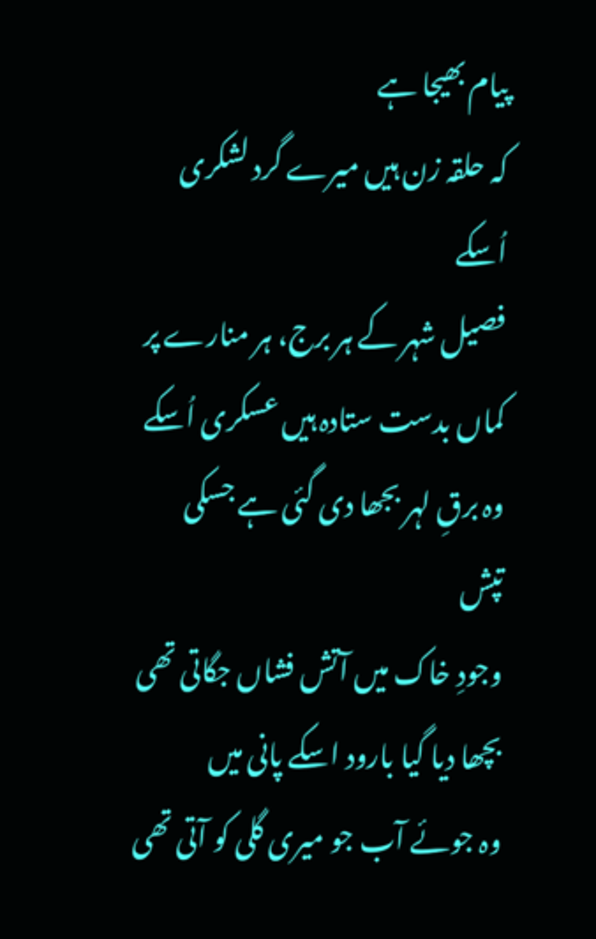پیام بھیجا ہے
کہ حلقہ زن ہیں میرے گرد لشکری اُسکے
فصیل شہر کے ہر برج، ہر منارے پر
کماں بدست ستادہ ہیں عسکری اُسکے
وہ برقِ لہر بجھا دی گئی ہے جسکی تپش
وجودِ خاک میں آتش فشاں جگاتی تھی
بچھا دیا گیا بارود اسکے پانی میں
وہ جوئے آب جو میری گلی کو آتی تھی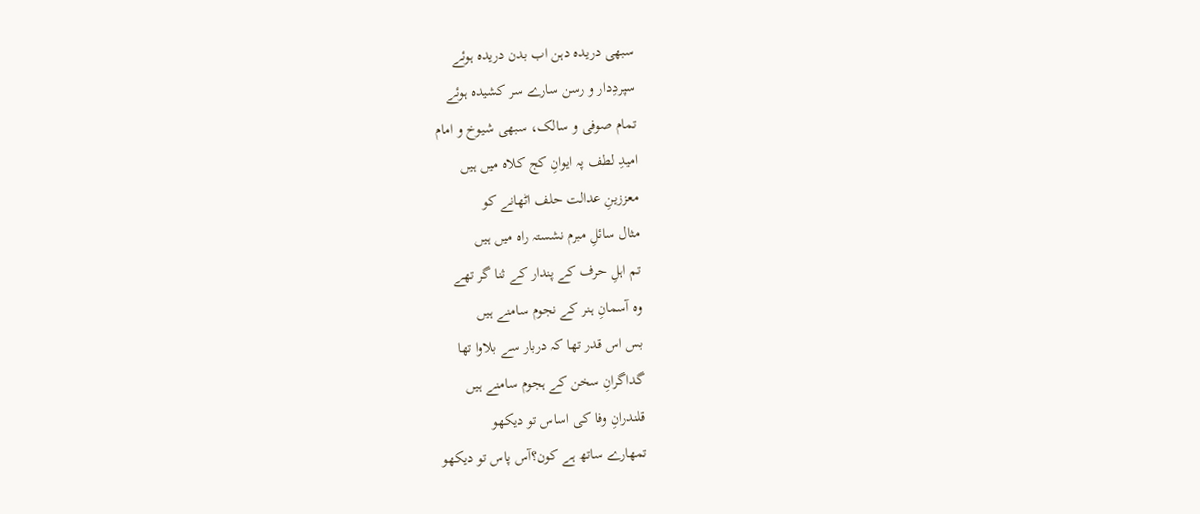سبھی دریدہ دہن اب بدن دریدہ ہوئے
سپردِدار و رسن سارے سر کشیدہ ہوئے
تمام صوفی و سالک، سبھی شیوخ و امام
امیدِ لطف پہ ایوانِ کج کلاہ میں ہیں
معززینِ عدالت حلف اٹھانے کو
مثال سائلِ مبرم نشستہ راہ میں ہیں
تم اہلِ حرف کے پندار کے ثنا گر تھے
وہ آسمانِ ہنر کے نجوم سامنے ہیں
بس اس قدر تھا کہ دربار سے بلاوا تھا
گداگرانِ سخن کے ہجوم سامنے ہیں
قلندرانِ وفا کی اساس تو دیکھو
تمھارے ساتھ ہے کون؟آس پاس تو دیکھو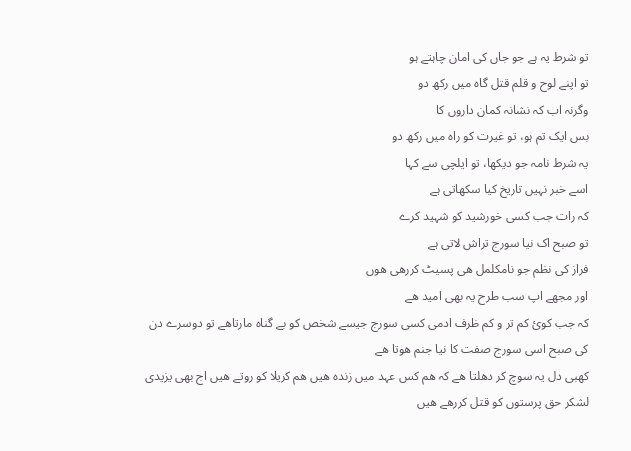تو شرط یہ ہے جو جاں کی امان چاہتے ہو
تو اپنے لوح و قلم قتل گاہ میں رکھ دو
وگرنہ اب کہ نشانہ کمان داروں کا
بس ایک تم ہو، تو غیرت کو راہ میں رکھ دو
یہ شرط نامہ جو دیکھا، تو ایلچی سے کہا
اسے خبر نہیں تاریخ کیا سکھاتی ہے
کہ رات جب کسی خورشید کو شہید کرے
تو صبح اک نیا سورج تراش لاتی ہے
فراز کی نظم جو نامکلمل ھی پسیٹ کررھی ھوں
اور مجھے اپ سب طرح یہ بھی امید ھے
کہ جب کوئ کم تر و کم ظرف ادمی کسی سورج جیسے شخص کو بے گناہ مارتاھے تو دوسرے دن کی صبح اسی سورج صفت کا نیا جنم ھوتا ھے
کھبی دل یہ سوچ کر دھلتا ھے کہ ھم کس عہد میں زندہ ھیں ھم کریلا کو روتے ھیں اج بھی یزیدی لشکر حق پرستوں کو قتل کررھے ھیں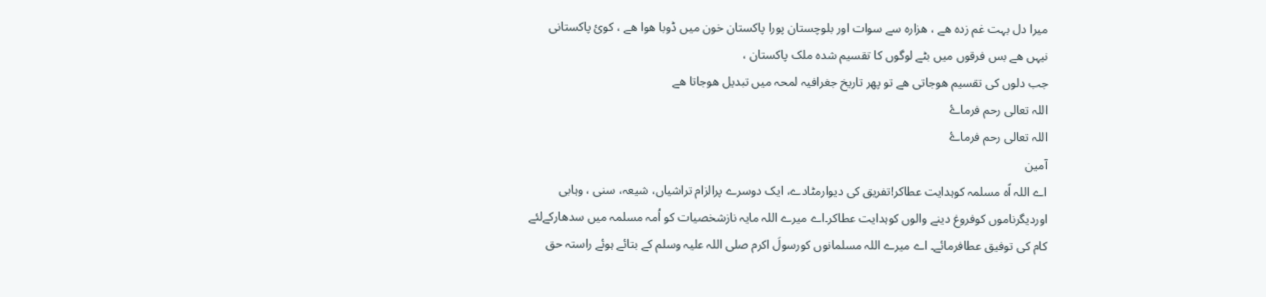میرا دل بہت غم زدہ ھے ، ھزارہ سے سوات اور بلوچستان پورا پاکستان خون میں ڈوبا ھوا ھے ، کوئ پاکستانی نیہں ھے بس فرقوں میں بٹے لوگوں کا تقسیم شدہ ملک پاکستان ،
جب دلوں کی تقسیم ھوجاتی ھے تو پھر تاریخ جغرافیہ لمحہ میں تبدیل ھوجاتا ھے
اللہ تعالی رحم فرماۓ
اللہ تعالی رحم فرماۓ
آمین
اے اللہ اًہ مسلمہ کوہدایت عطاکر!تفریق کی دیوارمٹادے، ایک دوسرے پرالزام تراشیاں، شیعہ، سنی ، وہابی اوردیگرناموں کوفروغ دینے والوں کوہدایت عطاکر۔اے میرے اللہ مایہ نازشخصیات کو اُمہ مسلمہ میں سدھارکےلئے کام کی توفیق عطافرمائے۔ اے میرے اللہ مسلمانوں کورسولَ اکرم صلی اللہ علیہ وسلم کے بتائے ہوئے راستہ حق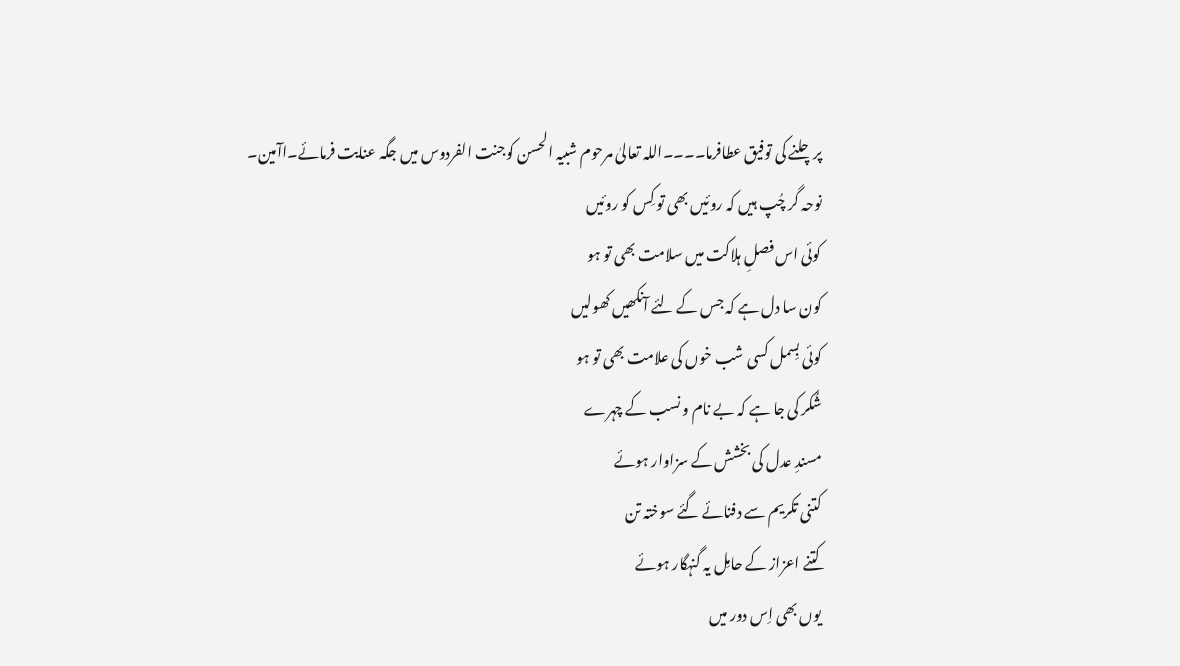پرچلنے کی توفیق عطافرما۔۔۔۔اللہ تعالیٰ مرحوم شبیہ الحسن کوجنت الفردوس میں جگہ عنایت فرمائے۔اآمین۔
نوحہ گر چُپ ہیں کہ روئیں بھی تو کِس کو روئیں
کوئی اس فصلِ ہلاکت میں سلامت بھی تو ہو
کون سا دل ہے کہ جس کے لئے آنکھیں کھولیں
کوئی بِسمل کسی شب خوں کی علامت بھی تو ہو
شُکر کی جا ہے کہ بے نام و نسب کے چہرے
مسندِ عدل کی بخشش کے سزاوار ہوئے
کتنی تکریم سے دفنائے گئے سوختہ تن
کتنے اعزاز کے حامِل یہ گنہگار ہوئے
یوں بھی اِس دور میں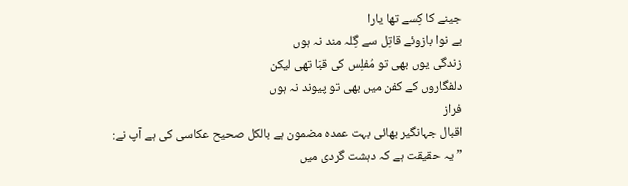جینے کا کِسے تھا یارا
بے نوا بازوئے قاتِل سے گِلہ مند نہ ہوں
زندگی یوں بھی تو مُفلِس کی قبَا تھی لیکن
دلفگاروں کے کفن میں بھی تو پیوند نہ ہوں
فراز
اقبال جہانگیر بھائی بہت عمدہ مضمون ہے بالکل صحیح عکاسی کی ہے آپ نے:
”یہ حقیقت ہے کہ دہشت گردی میں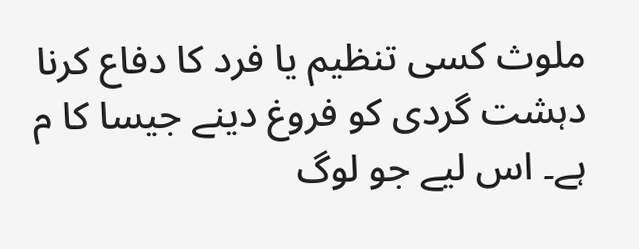ملوث کسی تنظیم یا فرد کا دفاع کرنا دہشت گردی کو فروغ دینے جیسا کا م ہے۔ اس لیے جو لوگ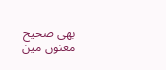بھی صحیح معنوں مین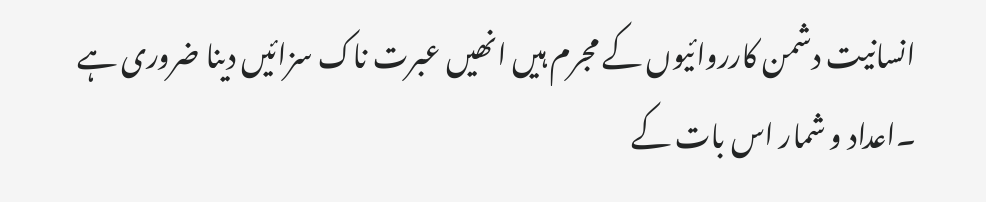انسانیت دشمن کارروائیوں کے مجرم ہیں انھیں عبرت ناک سزائیں دینا ضروری ہے ۔اعداد و شمار اس بات کے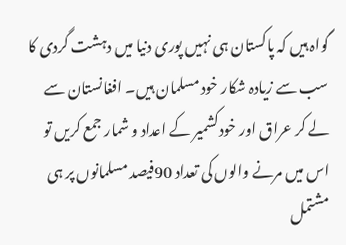گواہ ہیں کہ پاکستان ہی نہیں پوری دنیا میں دہشت گردی کا سب سے زیادہ شکار خود مسلمان ہیں۔ افغانستان سے لے کر عراق اور خودکشمیر کے اعداد و شمار جمع کریں تو اس میں مرنے والوں کی تعداد 90فیصد مسلمانوں پر ہی مشتمل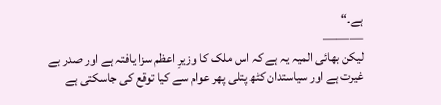ہے۔“
———
لیکن بھائی المیہ یہ ہے کہ اس ملک کا وزیرِ اعظم سزا یافتہ ہے اور صدر بے غیرت ہے اور سیاستدان کٹھ پتلی پھر عوام سے کیا توقع کی جاسکتی ہے